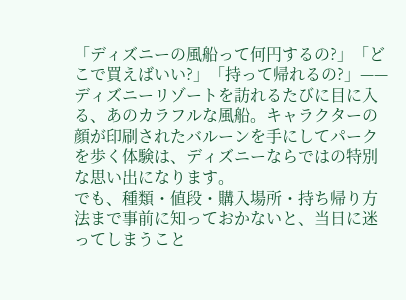「ディズニーの風船って何円するの?」「どこで買えばいい?」「持って帰れるの?」——ディズニーリゾートを訪れるたびに目に入る、あのカラフルな風船。キャラクターの顔が印刷されたバルーンを手にしてパークを歩く体験は、ディズニーならではの特別な思い出になります。
でも、種類・値段・購入場所・持ち帰り方法まで事前に知っておかないと、当日に迷ってしまうこと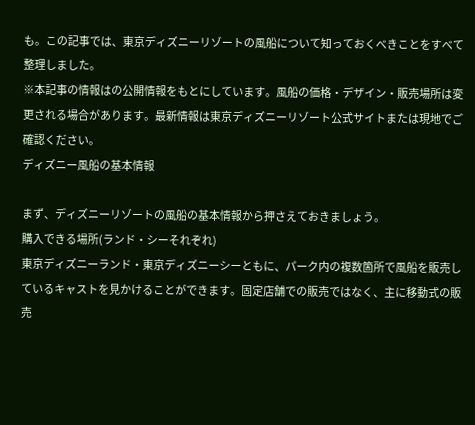も。この記事では、東京ディズニーリゾートの風船について知っておくべきことをすべて整理しました。
※本記事の情報はの公開情報をもとにしています。風船の価格・デザイン・販売場所は変更される場合があります。最新情報は東京ディズニーリゾート公式サイトまたは現地でご確認ください。
ディズニー風船の基本情報

まず、ディズニーリゾートの風船の基本情報から押さえておきましょう。
購入できる場所(ランド・シーそれぞれ)
東京ディズニーランド・東京ディズニーシーともに、パーク内の複数箇所で風船を販売しているキャストを見かけることができます。固定店舗での販売ではなく、主に移動式の販売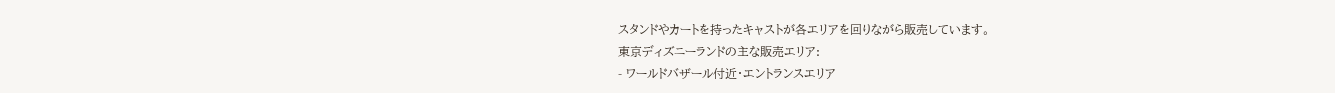スタンドやカートを持ったキャストが各エリアを回りながら販売しています。
東京ディズニーランドの主な販売エリア:
- ワールドバザール付近・エントランスエリア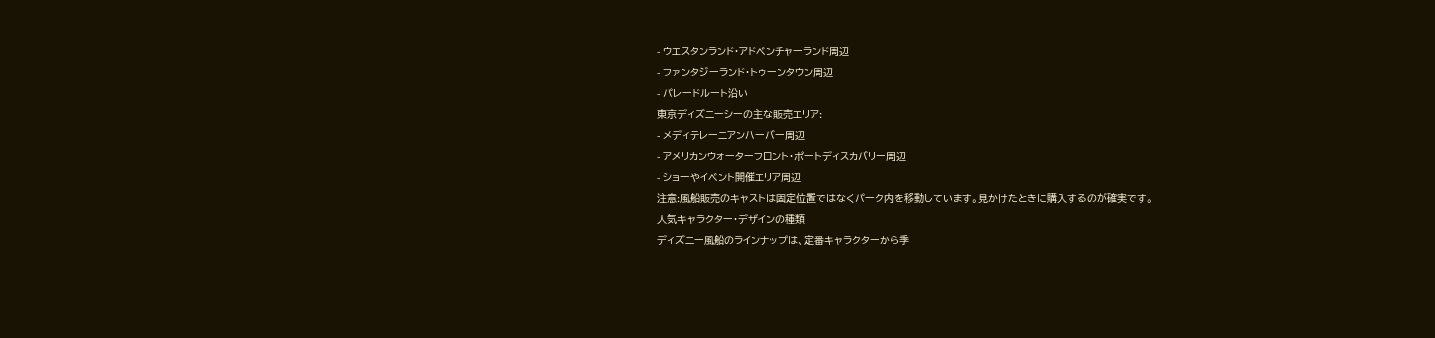- ウエスタンランド・アドベンチャーランド周辺
- ファンタジーランド・トゥーンタウン周辺
- パレードルート沿い
東京ディズニーシーの主な販売エリア:
- メディテレーニアンハーバー周辺
- アメリカンウォーターフロント・ポートディスカバリー周辺
- ショーやイベント開催エリア周辺
注意:風船販売のキャストは固定位置ではなくパーク内を移動しています。見かけたときに購入するのが確実です。
人気キャラクター・デザインの種類
ディズニー風船のラインナップは、定番キャラクターから季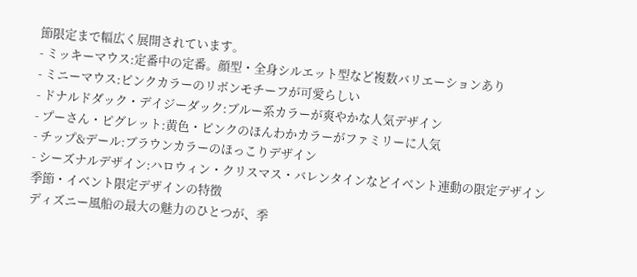節限定まで幅広く展開されています。
- ミッキーマウス:定番中の定番。顔型・全身シルエット型など複数バリエーションあり
- ミニーマウス:ピンクカラーのリボンモチーフが可愛らしい
- ドナルドダック・デイジーダック:ブルー系カラーが爽やかな人気デザイン
- プーさん・ピグレット:黄色・ピンクのほんわかカラーがファミリーに人気
- チップ&デール:ブラウンカラーのほっこりデザイン
- シーズナルデザイン:ハロウィン・クリスマス・バレンタインなどイベント連動の限定デザイン
季節・イベント限定デザインの特徴
ディズニー風船の最大の魅力のひとつが、季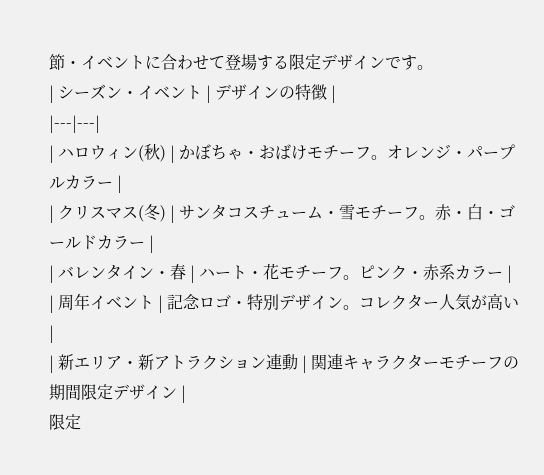節・イベントに合わせて登場する限定デザインです。
| シーズン・イベント | デザインの特徴 |
|---|---|
| ハロウィン(秋) | かぼちゃ・おばけモチーフ。オレンジ・パープルカラー |
| クリスマス(冬) | サンタコスチューム・雪モチーフ。赤・白・ゴールドカラー |
| バレンタイン・春 | ハート・花モチーフ。ピンク・赤系カラー |
| 周年イベント | 記念ロゴ・特別デザイン。コレクター人気が高い |
| 新エリア・新アトラクション連動 | 関連キャラクターモチーフの期間限定デザイン |
限定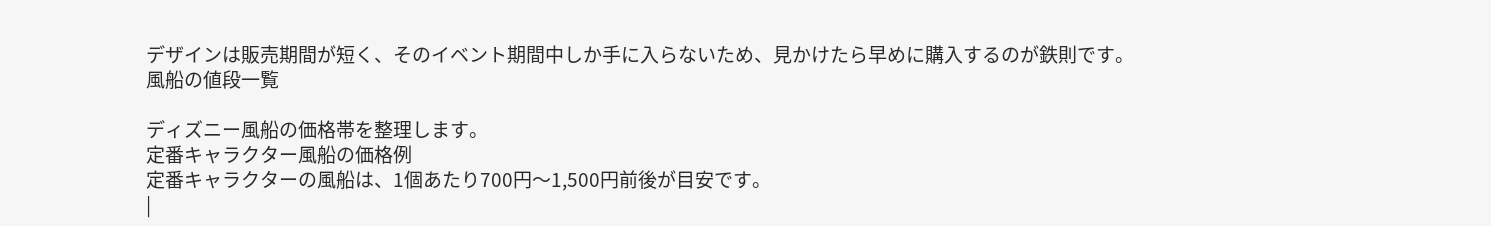デザインは販売期間が短く、そのイベント期間中しか手に入らないため、見かけたら早めに購入するのが鉄則です。
風船の値段一覧

ディズニー風船の価格帯を整理します。
定番キャラクター風船の価格例
定番キャラクターの風船は、1個あたり700円〜1,500円前後が目安です。
|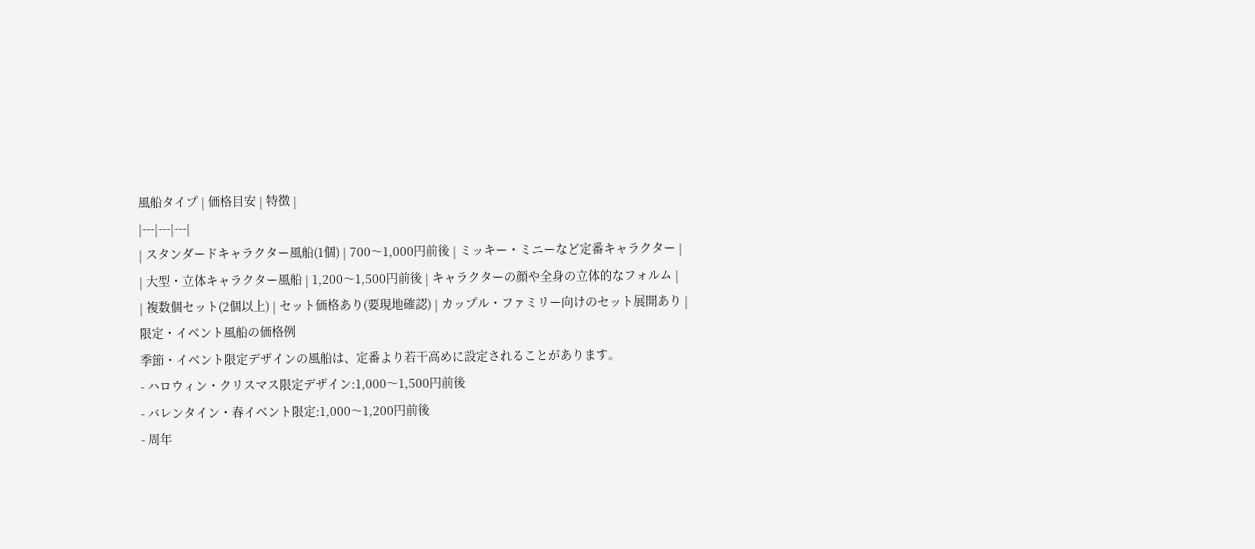風船タイプ | 価格目安 | 特徴 |
|---|---|---|
| スタンダードキャラクター風船(1個) | 700〜1,000円前後 | ミッキー・ミニーなど定番キャラクター |
| 大型・立体キャラクター風船 | 1,200〜1,500円前後 | キャラクターの顔や全身の立体的なフォルム |
| 複数個セット(2個以上) | セット価格あり(要現地確認) | カップル・ファミリー向けのセット展開あり |
限定・イベント風船の価格例
季節・イベント限定デザインの風船は、定番より若干高めに設定されることがあります。
- ハロウィン・クリスマス限定デザイン:1,000〜1,500円前後
- バレンタイン・春イベント限定:1,000〜1,200円前後
- 周年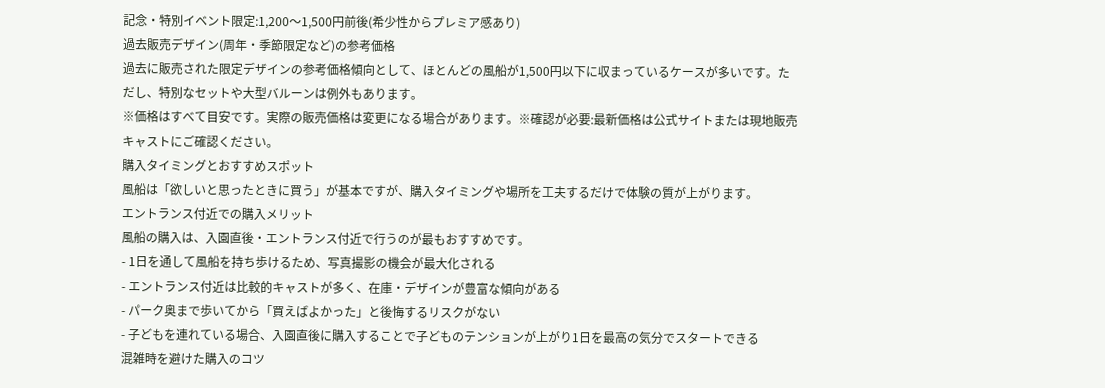記念・特別イベント限定:1,200〜1,500円前後(希少性からプレミア感あり)
過去販売デザイン(周年・季節限定など)の参考価格
過去に販売された限定デザインの参考価格傾向として、ほとんどの風船が1,500円以下に収まっているケースが多いです。ただし、特別なセットや大型バルーンは例外もあります。
※価格はすべて目安です。実際の販売価格は変更になる場合があります。※確認が必要:最新価格は公式サイトまたは現地販売キャストにご確認ください。
購入タイミングとおすすめスポット
風船は「欲しいと思ったときに買う」が基本ですが、購入タイミングや場所を工夫するだけで体験の質が上がります。
エントランス付近での購入メリット
風船の購入は、入園直後・エントランス付近で行うのが最もおすすめです。
- 1日を通して風船を持ち歩けるため、写真撮影の機会が最大化される
- エントランス付近は比較的キャストが多く、在庫・デザインが豊富な傾向がある
- パーク奥まで歩いてから「買えばよかった」と後悔するリスクがない
- 子どもを連れている場合、入園直後に購入することで子どものテンションが上がり1日を最高の気分でスタートできる
混雑時を避けた購入のコツ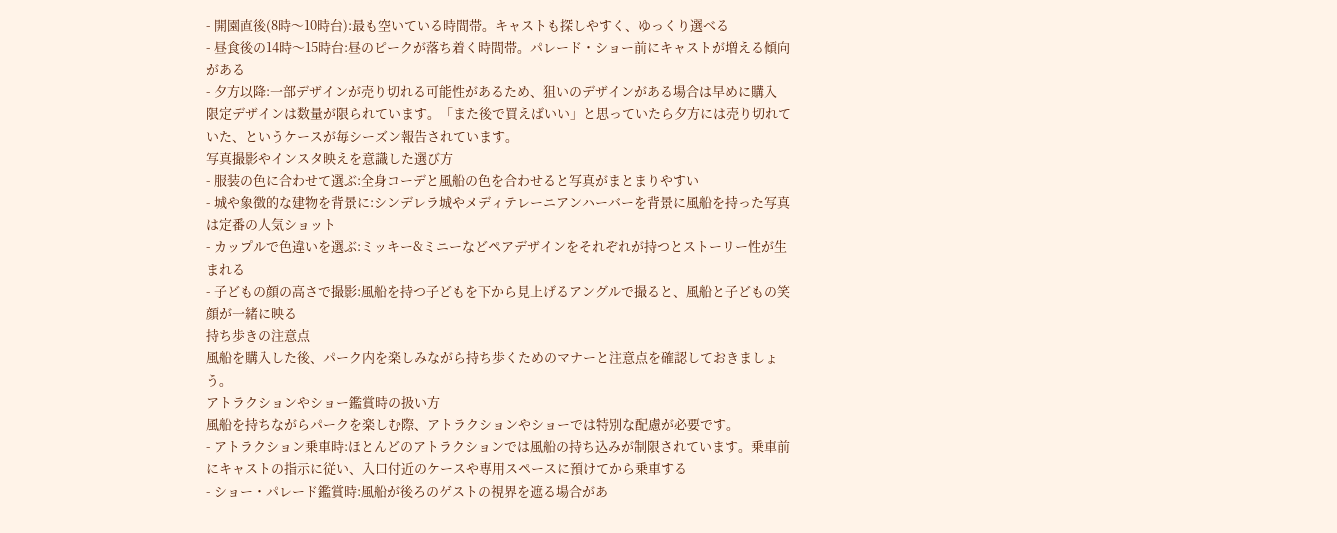- 開園直後(8時〜10時台):最も空いている時間帯。キャストも探しやすく、ゆっくり選べる
- 昼食後の14時〜15時台:昼のピークが落ち着く時間帯。パレード・ショー前にキャストが増える傾向がある
- 夕方以降:一部デザインが売り切れる可能性があるため、狙いのデザインがある場合は早めに購入
限定デザインは数量が限られています。「また後で買えばいい」と思っていたら夕方には売り切れていた、というケースが毎シーズン報告されています。
写真撮影やインスタ映えを意識した選び方
- 服装の色に合わせて選ぶ:全身コーデと風船の色を合わせると写真がまとまりやすい
- 城や象徴的な建物を背景に:シンデレラ城やメディテレーニアンハーバーを背景に風船を持った写真は定番の人気ショット
- カップルで色違いを選ぶ:ミッキー&ミニーなどペアデザインをそれぞれが持つとストーリー性が生まれる
- 子どもの顔の高さで撮影:風船を持つ子どもを下から見上げるアングルで撮ると、風船と子どもの笑顔が一緒に映る
持ち歩きの注意点
風船を購入した後、パーク内を楽しみながら持ち歩くためのマナーと注意点を確認しておきましょう。
アトラクションやショー鑑賞時の扱い方
風船を持ちながらパークを楽しむ際、アトラクションやショーでは特別な配慮が必要です。
- アトラクション乗車時:ほとんどのアトラクションでは風船の持ち込みが制限されています。乗車前にキャストの指示に従い、入口付近のケースや専用スペースに預けてから乗車する
- ショー・パレード鑑賞時:風船が後ろのゲストの視界を遮る場合があ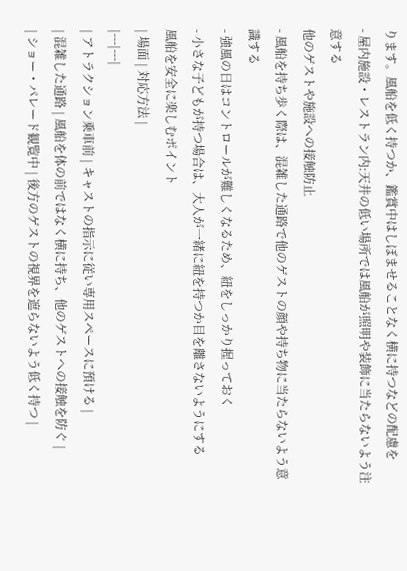ります。風船を低く持つか、鑑賞中はしぼませることなく横に持つなどの配慮を
- 屋内施設・レストラン内:天井の低い場所では風船が照明や装飾に当たらないよう注意する
他のゲストや施設への接触防止
- 風船を持ち歩く際は、混雑した通路で他のゲストの顔や持ち物に当たらないよう意識する
- 強風の日はコントロールが難しくなるため、紐をしっかり握っておく
- 小さな子どもが持つ場合は、大人が一緒に紐を持つか目を離さないようにする
風船を安全に楽しむポイント
| 場面 | 対応方法 |
|---|---|
| アトラクション乗車前 | キャストの指示に従い専用スペースに預ける |
| 混雑した通路 | 風船を体の前ではなく横に持ち、他のゲストへの接触を防ぐ |
| ショー・パレード観覧中 | 後方のゲストの視界を遮らないよう低く持つ |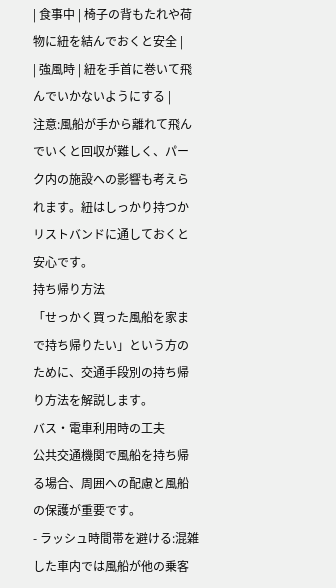| 食事中 | 椅子の背もたれや荷物に紐を結んでおくと安全 |
| 強風時 | 紐を手首に巻いて飛んでいかないようにする |
注意:風船が手から離れて飛んでいくと回収が難しく、パーク内の施設への影響も考えられます。紐はしっかり持つかリストバンドに通しておくと安心です。
持ち帰り方法
「せっかく買った風船を家まで持ち帰りたい」という方のために、交通手段別の持ち帰り方法を解説します。
バス・電車利用時の工夫
公共交通機関で風船を持ち帰る場合、周囲への配慮と風船の保護が重要です。
- ラッシュ時間帯を避ける:混雑した車内では風船が他の乗客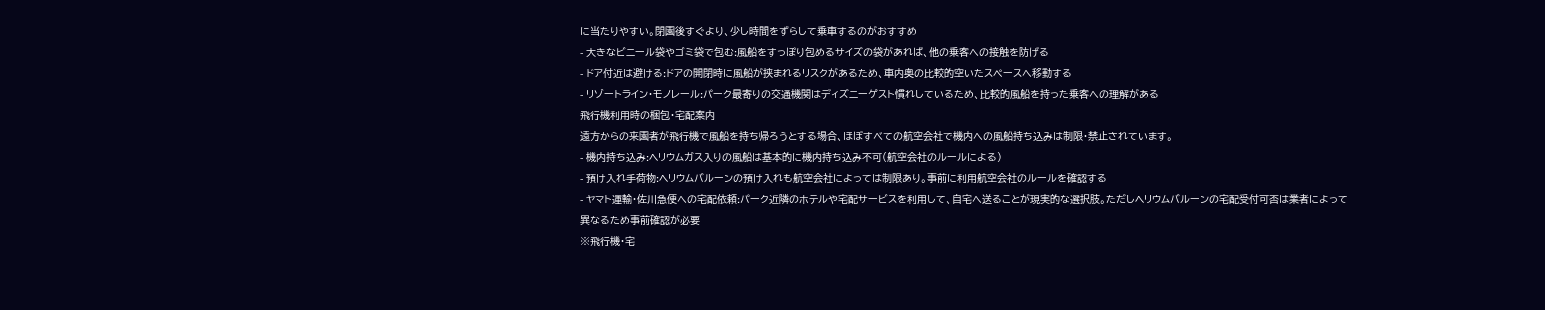に当たりやすい。閉園後すぐより、少し時間をずらして乗車するのがおすすめ
- 大きなビニール袋やゴミ袋で包む:風船をすっぽり包めるサイズの袋があれば、他の乗客への接触を防げる
- ドア付近は避ける:ドアの開閉時に風船が挟まれるリスクがあるため、車内奥の比較的空いたスペースへ移動する
- リゾートライン・モノレール:パーク最寄りの交通機関はディズニーゲスト慣れしているため、比較的風船を持った乗客への理解がある
飛行機利用時の梱包・宅配案内
遠方からの来園者が飛行機で風船を持ち帰ろうとする場合、ほぼすべての航空会社で機内への風船持ち込みは制限・禁止されています。
- 機内持ち込み:ヘリウムガス入りの風船は基本的に機内持ち込み不可(航空会社のルールによる)
- 預け入れ手荷物:ヘリウムバルーンの預け入れも航空会社によっては制限あり。事前に利用航空会社のルールを確認する
- ヤマト運輸・佐川急便への宅配依頼:パーク近隣のホテルや宅配サービスを利用して、自宅へ送ることが現実的な選択肢。ただしヘリウムバルーンの宅配受付可否は業者によって異なるため事前確認が必要
※飛行機・宅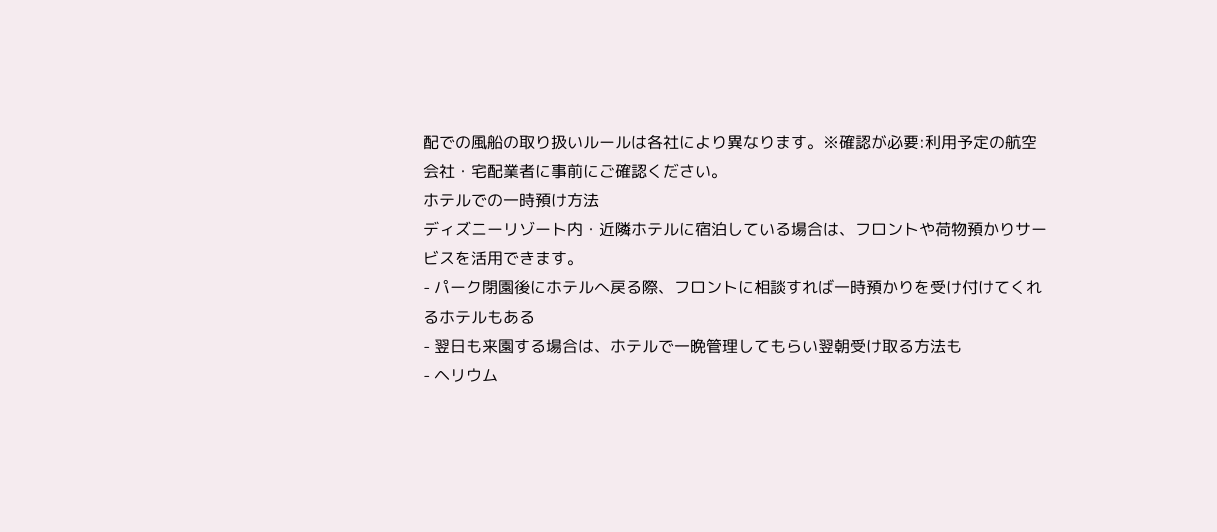配での風船の取り扱いルールは各社により異なります。※確認が必要:利用予定の航空会社・宅配業者に事前にご確認ください。
ホテルでの一時預け方法
ディズニーリゾート内・近隣ホテルに宿泊している場合は、フロントや荷物預かりサービスを活用できます。
- パーク閉園後にホテルへ戻る際、フロントに相談すれば一時預かりを受け付けてくれるホテルもある
- 翌日も来園する場合は、ホテルで一晩管理してもらい翌朝受け取る方法も
- ヘリウム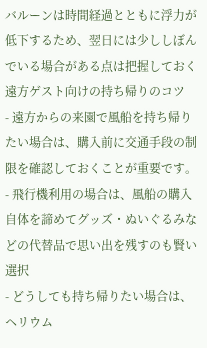バルーンは時間経過とともに浮力が低下するため、翌日には少ししぼんでいる場合がある点は把握しておく
遠方ゲスト向けの持ち帰りのコツ
- 遠方からの来園で風船を持ち帰りたい場合は、購入前に交通手段の制限を確認しておくことが重要です。
- 飛行機利用の場合は、風船の購入自体を諦めてグッズ・ぬいぐるみなどの代替品で思い出を残すのも賢い選択
- どうしても持ち帰りたい場合は、ヘリウム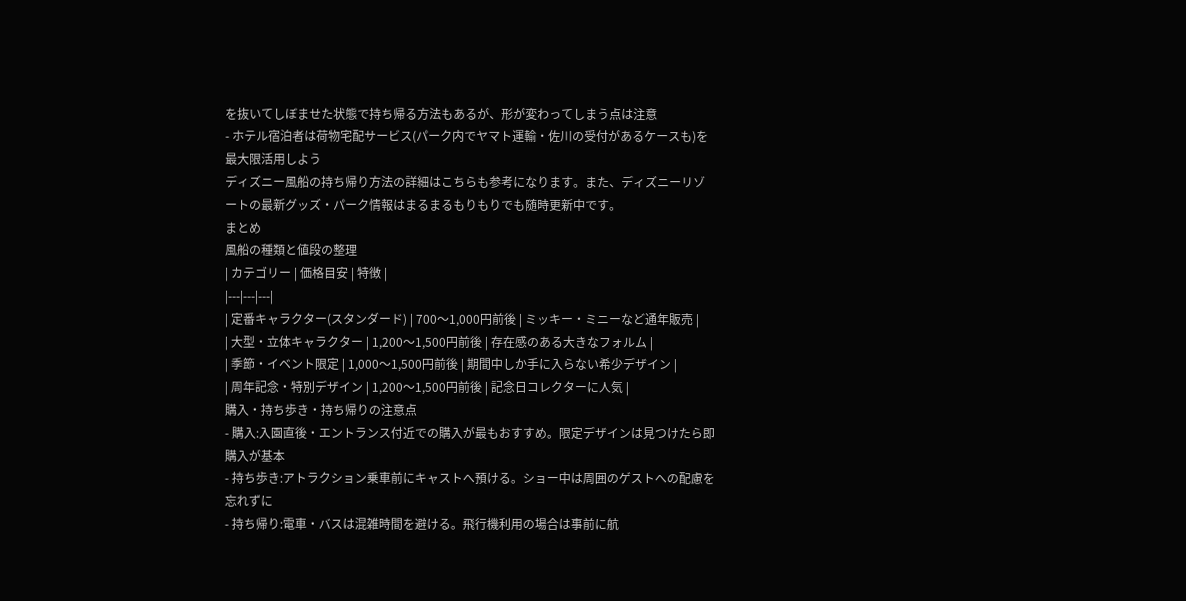を抜いてしぼませた状態で持ち帰る方法もあるが、形が変わってしまう点は注意
- ホテル宿泊者は荷物宅配サービス(パーク内でヤマト運輸・佐川の受付があるケースも)を最大限活用しよう
ディズニー風船の持ち帰り方法の詳細はこちらも参考になります。また、ディズニーリゾートの最新グッズ・パーク情報はまるまるもりもりでも随時更新中です。
まとめ
風船の種類と値段の整理
| カテゴリー | 価格目安 | 特徴 |
|---|---|---|
| 定番キャラクター(スタンダード) | 700〜1,000円前後 | ミッキー・ミニーなど通年販売 |
| 大型・立体キャラクター | 1,200〜1,500円前後 | 存在感のある大きなフォルム |
| 季節・イベント限定 | 1,000〜1,500円前後 | 期間中しか手に入らない希少デザイン |
| 周年記念・特別デザイン | 1,200〜1,500円前後 | 記念日コレクターに人気 |
購入・持ち歩き・持ち帰りの注意点
- 購入:入園直後・エントランス付近での購入が最もおすすめ。限定デザインは見つけたら即購入が基本
- 持ち歩き:アトラクション乗車前にキャストへ預ける。ショー中は周囲のゲストへの配慮を忘れずに
- 持ち帰り:電車・バスは混雑時間を避ける。飛行機利用の場合は事前に航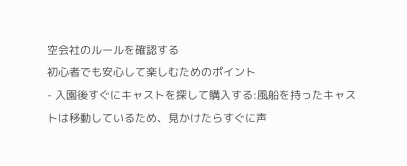空会社のルールを確認する
初心者でも安心して楽しむためのポイント
- 入園後すぐにキャストを探して購入する:風船を持ったキャストは移動しているため、見かけたらすぐに声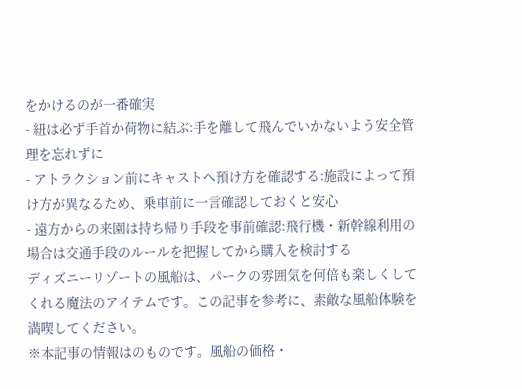をかけるのが一番確実
- 紐は必ず手首か荷物に結ぶ:手を離して飛んでいかないよう安全管理を忘れずに
- アトラクション前にキャストへ預け方を確認する:施設によって預け方が異なるため、乗車前に一言確認しておくと安心
- 遠方からの来園は持ち帰り手段を事前確認:飛行機・新幹線利用の場合は交通手段のルールを把握してから購入を検討する
ディズニーリゾートの風船は、パークの雰囲気を何倍も楽しくしてくれる魔法のアイテムです。この記事を参考に、素敵な風船体験を満喫してください。
※本記事の情報はのものです。風船の価格・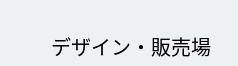デザイン・販売場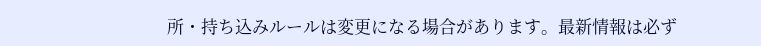所・持ち込みルールは変更になる場合があります。最新情報は必ず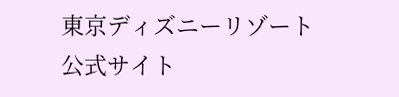東京ディズニーリゾート公式サイト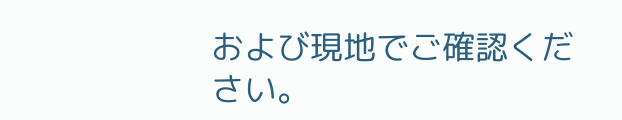および現地でご確認ください。